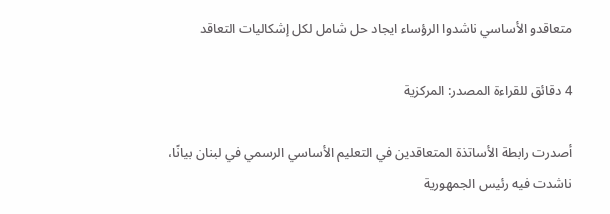متعاقدو الأساسي ناشدوا الرؤساء ايجاد حل شامل لكل إشكاليات التعاقد

4 دقائق للقراءة المصدر: المركزية

أصدرت رابطة الأساتذة المتعاقدين في التعليم الأساسي الرسمي في لبنان بيانًا، ناشدت فيه رئيس الجمهورية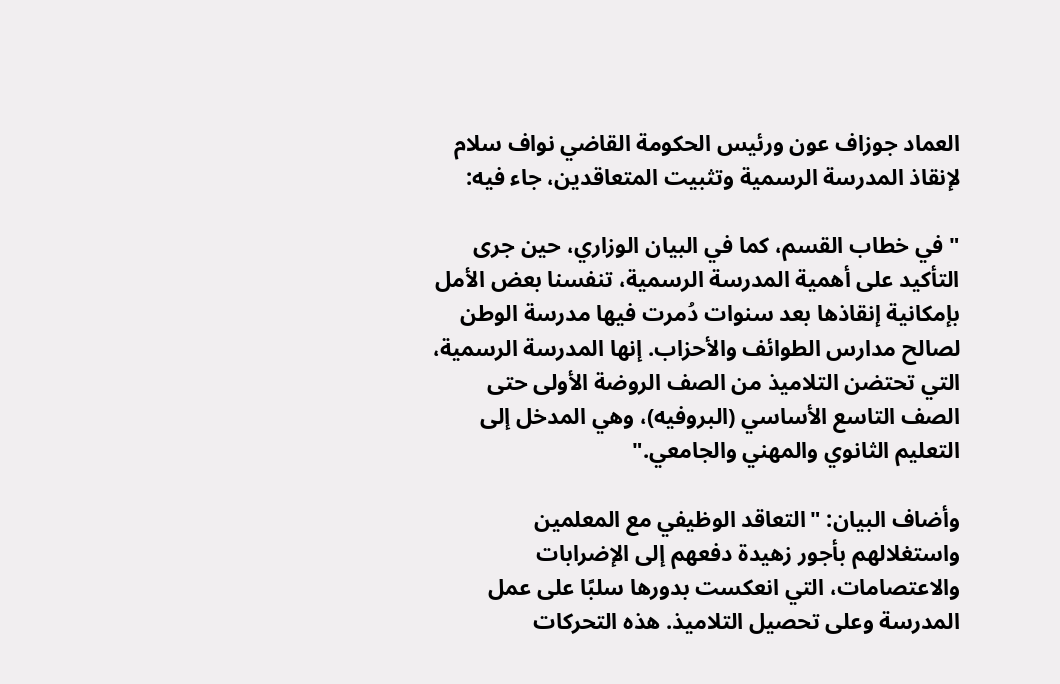العماد جوزاف عون ورئيس الحكومة القاضي نواف سلام لإنقاذ المدرسة الرسمية وتثبيت المتعاقدين، جاء فيه:

"في خطاب القسم، كما في البيان الوزاري، حين جرى التأكيد على أهمية المدرسة الرسمية، تنفسنا بعض الأمل بإمكانية إنقاذها بعد سنوات دُمرت فيها مدرسة الوطن لصالح مدارس الطوائف والأحزاب. إنها المدرسة الرسمية، التي تحتضن التلاميذ من الصف الروضة الأولى حتى الصف التاسع الأساسي (البروفيه)، وهي المدخل إلى التعليم الثانوي والمهني والجامعي."

وأضاف البيان: "التعاقد الوظيفي مع المعلمين واستغلالهم بأجور زهيدة دفعهم إلى الإضرابات والاعتصامات، التي انعكست بدورها سلبًا على عمل المدرسة وعلى تحصيل التلاميذ. هذه التحركات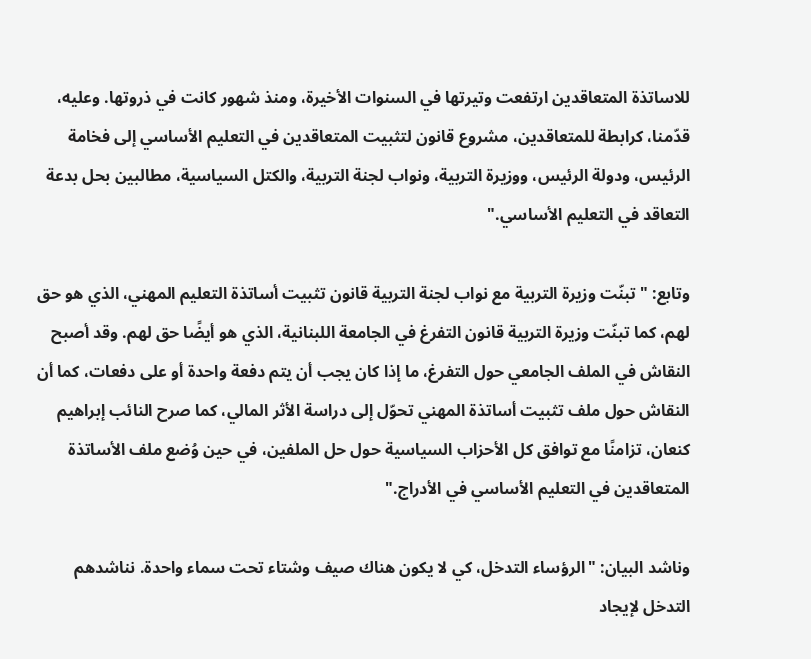للاساتذة المتعاقدين ارتفعت وتيرتها في السنوات الأخيرة، ومنذ شهور كانت في ذروتها. وعليه، قدّمنا، كرابطة للمتعاقدين، مشروع قانون لتثبيت المتعاقدين في التعليم الأساسي إلى فخامة الرئيس، ودولة الرئيس، ووزيرة التربية، ونواب لجنة التربية، والكتل السياسية، مطالبين بحل بدعة التعاقد في التعليم الأساسي."

وتابع: "تبنّت وزيرة التربية مع نواب لجنة التربية قانون تثبيت أساتذة التعليم المهني، الذي هو حق لهم، كما تبنّت وزيرة التربية قانون التفرغ في الجامعة اللبنانية، الذي هو أيضًا حق لهم. وقد أصبح النقاش في الملف الجامعي حول التفرغ، ما إذا كان يجب أن يتم دفعة واحدة أو على دفعات، كما أن النقاش حول ملف تثبيت أساتذة المهني تحوّل إلى دراسة الأثر المالي، كما صرح النائب إبراهيم كنعان، تزامنًا مع توافق كل الأحزاب السياسية حول حل الملفين، في حين وُضع ملف الأساتذة المتعاقدين في التعليم الأساسي في الأدراج."

وناشد البيان: "الرؤساء التدخل، كي لا يكون هناك صيف وشتاء تحت سماء واحدة. نناشدهم التدخل لإيجاد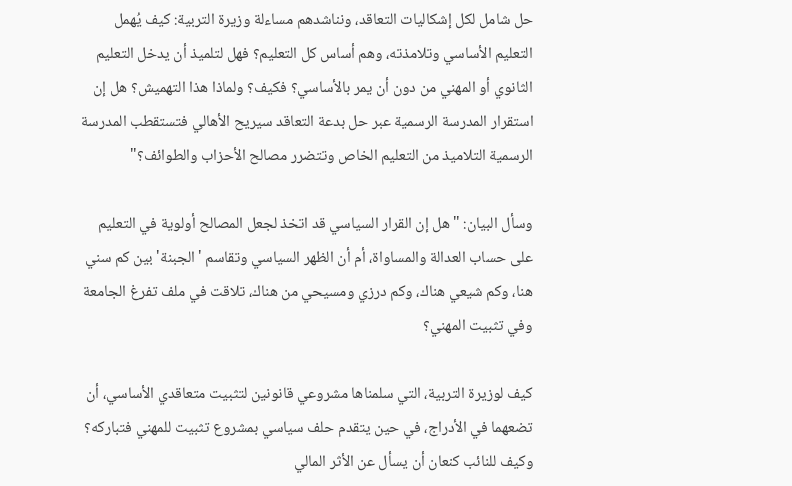حل شامل لكل إشكاليات التعاقد، ونناشدهم مساءلة وزيرة التربية: كيف يُهمل التعليم الأساسي وتلامذته، وهم أساس كل التعليم؟ فهل لتلميذ أن يدخل التعليم الثانوي أو المهني من دون أن يمر بالأساسي؟ فكيف؟ ولماذا هذا التهميش؟ هل إن استقرار المدرسة الرسمية عبر حل بدعة التعاقد سيريح الأهالي فتستقطب المدرسة الرسمية التلاميذ من التعليم الخاص وتتضرر مصالح الأحزاب والطوائف؟"

وسأل البيان: "هل إن القرار السياسي قد اتخذ لجعل المصالح أولوية في التعليم على حساب العدالة والمساواة، أم أن الظهر السياسي وتقاسم 'الجبنة' بين كم سني هنا، وكم شيعي هناك، وكم درزي ومسيحي من هناك، تلاقت في ملف تفرغ الجامعة وفي تثبيت المهني؟

كيف لوزيرة التربية، التي سلمناها مشروعي قانونين لتثبيت متعاقدي الأساسي، أن تضعهما في الأدراج، في حين يتقدم حلف سياسي بمشروع تثبيت للمهني فتباركه؟ وكيف للنائب كنعان أن يسأل عن الأثر المالي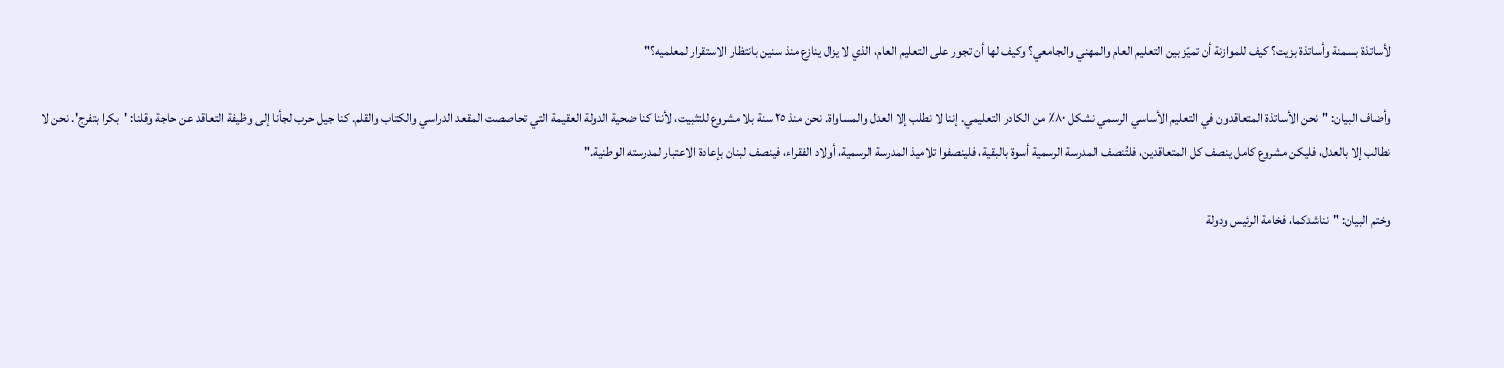لأساتذة بسمنة وأساتذة بزيت؟ كيف للموازنة أن تميّز بين التعليم العام والمهني والجامعي؟ وكيف لها أن تجور على التعليم العام، الذي لا يزال ينازع منذ سنين بانتظار الاستقرار لمعلميه؟"

وأضاف البيان: "نحن الأساتذة المتعاقدون في التعليم الأساسي الرسمي نشكل ٨٠٪ من الكادر التعليمي. إننا لا نطلب إلا العدل والمساواة. نحن منذ ٢٥ سنة بلا مشروع للتثبيت، لأننا كنا ضحية الدولة العقيمة التي تحاصصت المقعد الدراسي والكتاب والقلم. كنا جيل حرب لجأنا إلى وظيفة التعاقد عن حاجة وقلنا: 'بكرا بتفرج'. نحن لا نطالب إلا بالعدل، فليكن مشروع كامل ينصف كل المتعاقدين، فلتُنصف المدرسة الرسمية أسوة بالبقية، فلينصفوا تلاميذ المدرسة الرسمية، أولاد الفقراء، فينصف لبنان بإعادة الاعتبار لمدرسته الوطنية."

وختم البيان: "نناشدكما، فخامة الرئيس ودولة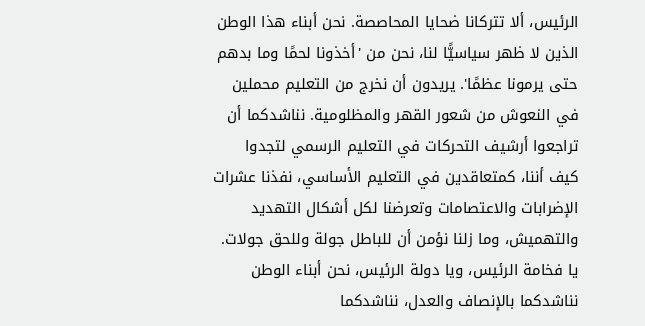الرئيس، ألا تتركانا ضحايا المحاصصة. نحن أبناء هذا الوطن الذين لا ظهر سياسيًّا لنا، نحن من 'أخذونا لحمًا وما بدهم حتى يرمونا عظمًا'. يريدون أن نخرج من التعليم محملين في النعوش من شعور القهر والمظلومية. نناشدكما أن تراجعوا أرشيف التحركات في التعليم الرسمي لتجدوا كيف أننا، كمتعاقدين في التعليم الأساسي، نفذنا عشرات الإضرابات والاعتصامات وتعرضنا لكل أشكال التهديد والتهميش، وما زلنا نؤمن أن للباطل جولة وللحق جولات. يا فخامة الرئيس، ويا دولة الرئيس، نحن أبناء الوطن نناشدكما بالإنصاف والعدل، نناشدكما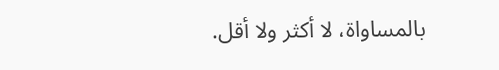بالمساواة، لا أكثر ولا أقل.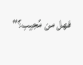فهل من مُجيب؟"